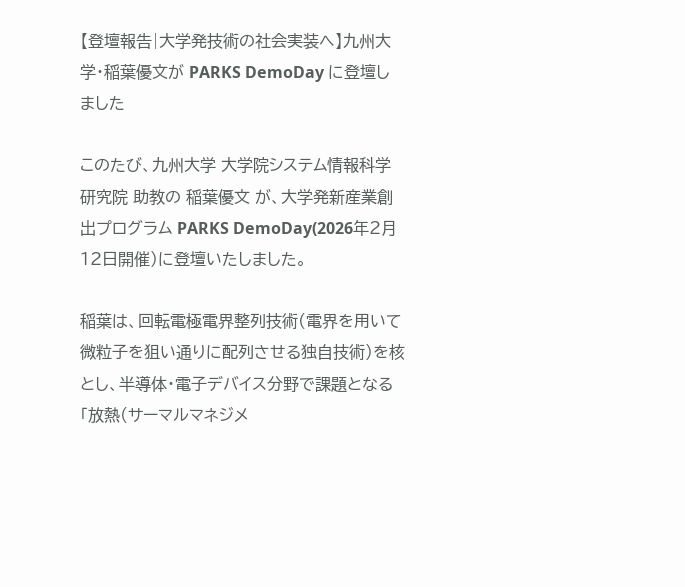【登壇報告|大学発技術の社会実装へ】九州大学・稲葉優文が PARKS DemoDay に登壇しました

このたび、九州大学 大学院システム情報科学研究院 助教の 稲葉優文 が、大学発新産業創出プログラム PARKS DemoDay(2026年2月12日開催)に登壇いたしました。

稲葉は、回転電極電界整列技術(電界を用いて微粒子を狙い通りに配列させる独自技術)を核とし、半導体・電子デバイス分野で課題となる「放熱(サーマルマネジメ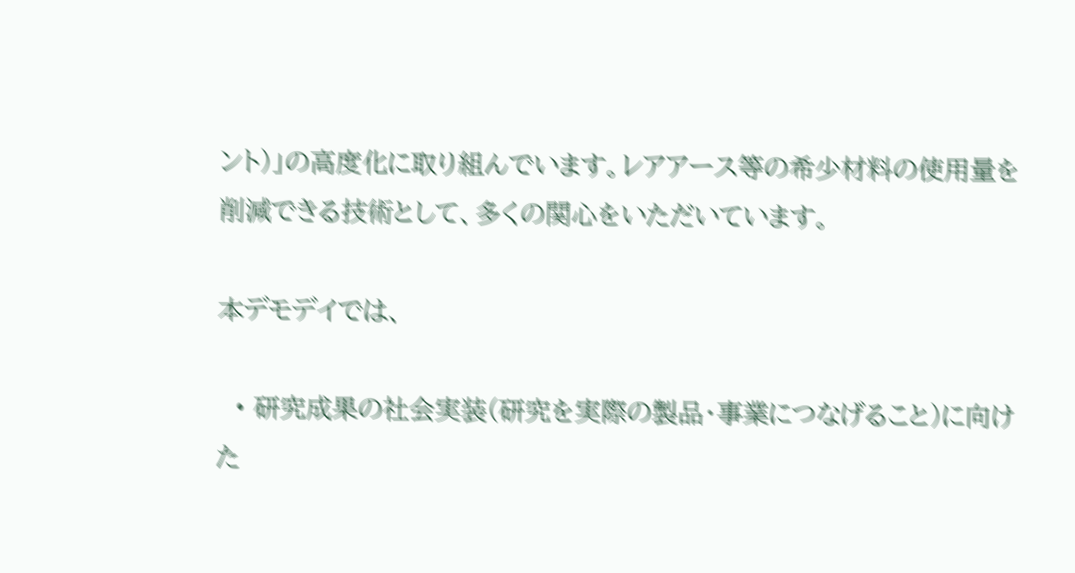ント)」の高度化に取り組んでいます。レアアース等の希少材料の使用量を削減できる技術として、多くの関心をいただいています。

本デモデイでは、

  • 研究成果の社会実装(研究を実際の製品・事業につなげること)に向けた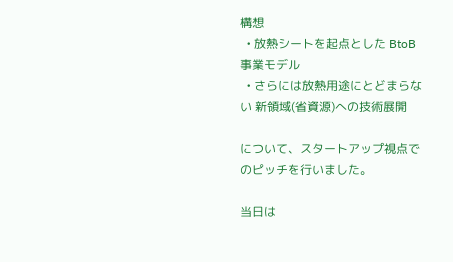構想
  • 放熱シートを起点とした BtoB事業モデル
  • さらには放熱用途にとどまらない 新領域(省資源)への技術展開

について、スタートアップ視点でのピッチを行いました。

当日は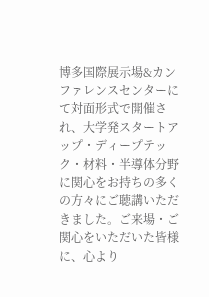博多国際展示場&カンファレンスセンターにて対面形式で開催され、大学発スタートアップ・ディープテック・材料・半導体分野に関心をお持ちの多くの方々にご聴講いただきました。ご来場・ご関心をいただいた皆様に、心より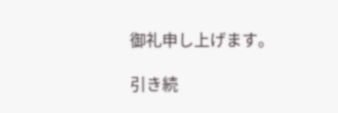御礼申し上げます。

引き続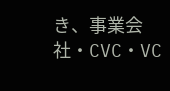き、事業会社・CVC・VC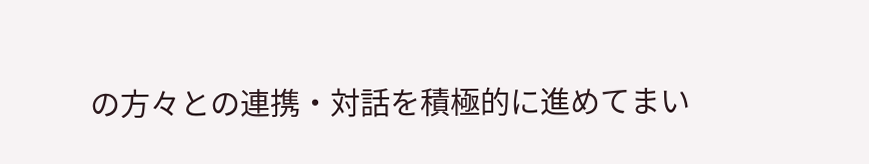の方々との連携・対話を積極的に進めてまい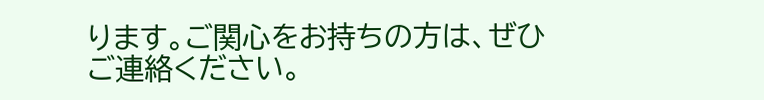ります。ご関心をお持ちの方は、ぜひご連絡ください。